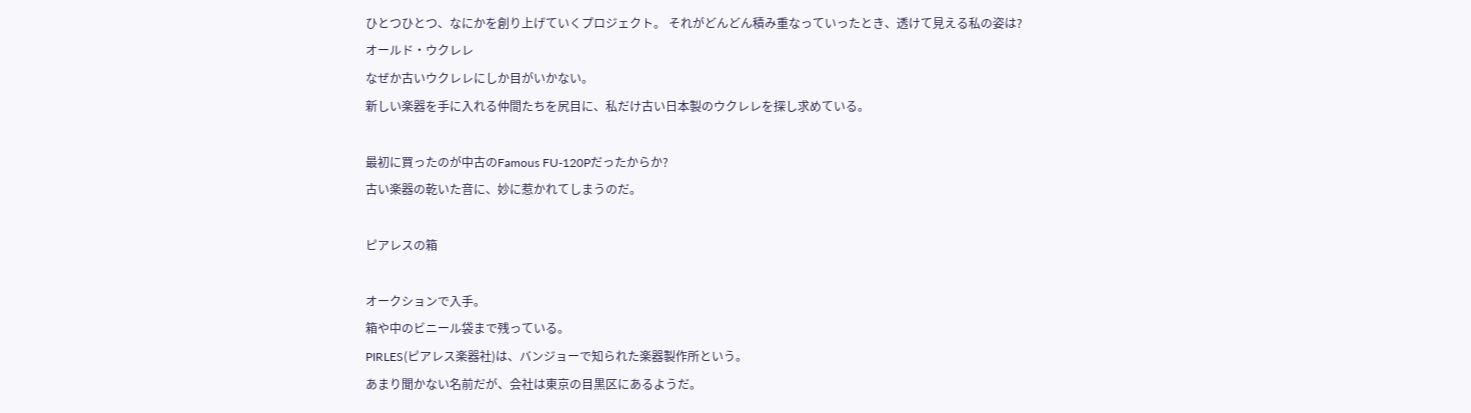ひとつひとつ、なにかを創り上げていくプロジェクト。 それがどんどん積み重なっていったとき、透けて見える私の姿は?
オールド・ウクレレ
なぜか古いウクレレにしか目がいかない。
新しい楽器を手に入れる仲間たちを尻目に、私だけ古い日本製のウクレレを探し求めている。

最初に買ったのが中古のFamous FU-120Pだったからか?
古い楽器の乾いた音に、妙に惹かれてしまうのだ。

ピアレスの箱

オークションで入手。
箱や中のビニール袋まで残っている。
PIRLES(ピアレス楽器社)は、バンジョーで知られた楽器製作所という。
あまり聞かない名前だが、会社は東京の目黒区にあるようだ。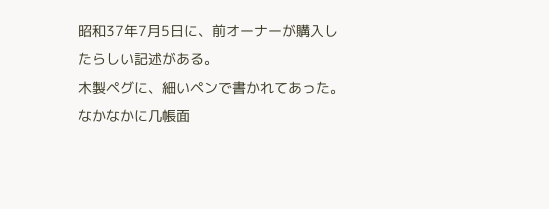昭和37年7月5日に、前オーナーが購入したらしい記述がある。
木製ペグに、細いペンで書かれてあった。
なかなかに几帳面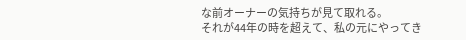な前オーナーの気持ちが見て取れる。
それが44年の時を超えて、私の元にやってき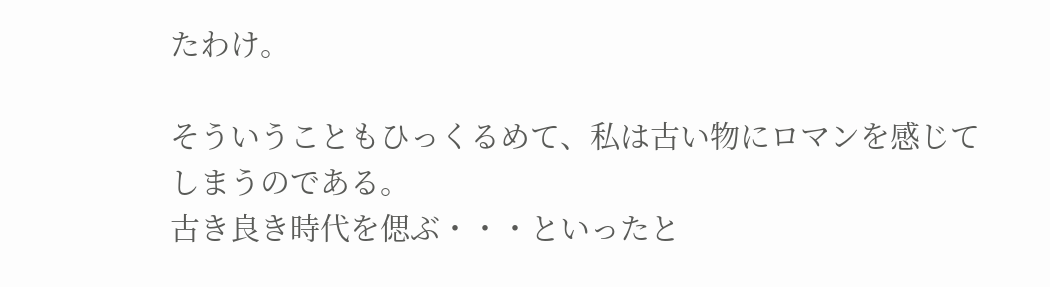たわけ。

そういうこともひっくるめて、私は古い物にロマンを感じてしまうのである。
古き良き時代を偲ぶ・・・といったと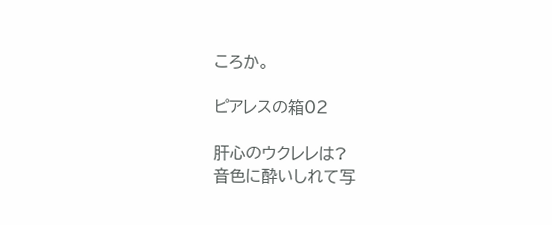ころか。

ピアレスの箱02

肝心のウクレレは?
音色に酔いしれて写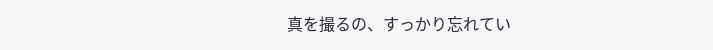真を撮るの、すっかり忘れてい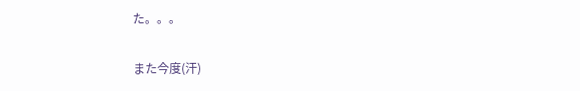た。。。

また今度(汗)